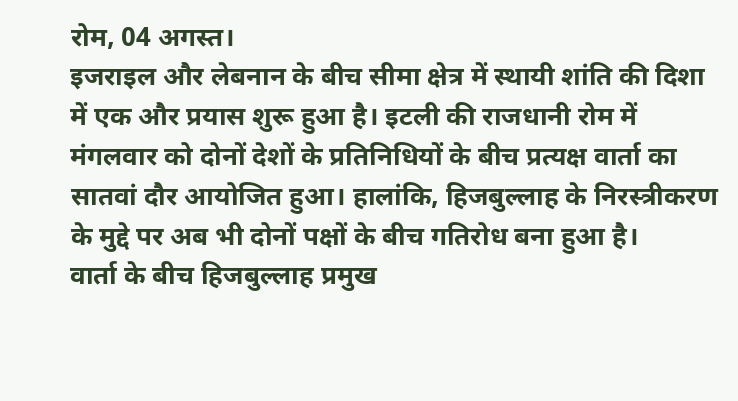रोम, 04 अगस्त।
इजराइल और लेबनान के बीच सीमा क्षेत्र में स्थायी शांति की दिशा में एक और प्रयास शुरू हुआ है। इटली की राजधानी रोम में मंगलवार को दोनों देशों के प्रतिनिधियों के बीच प्रत्यक्ष वार्ता का सातवां दौर आयोजित हुआ। हालांकि, हिजबुल्लाह के निरस्त्रीकरण के मुद्दे पर अब भी दोनों पक्षों के बीच गतिरोध बना हुआ है।
वार्ता के बीच हिजबुल्लाह प्रमुख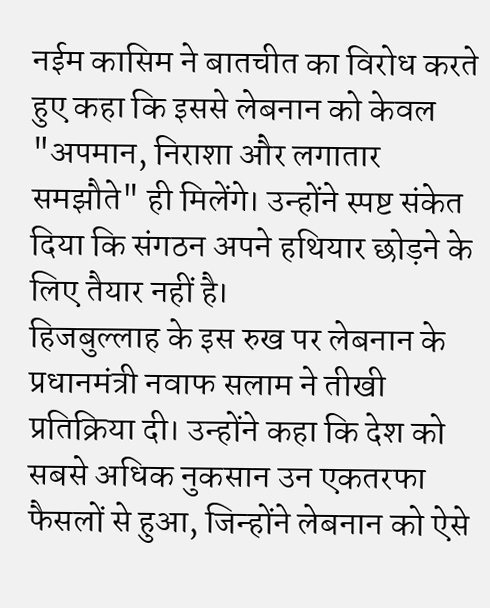नईम कासिम ने बातचीत का विरोध करते हुए कहा कि इससे लेबनान को केवल "अपमान, निराशा और लगातार समझौते" ही मिलेंगे। उन्होंने स्पष्ट संकेत दिया कि संगठन अपने हथियार छोड़ने के लिए तैयार नहीं है।
हिजबुल्लाह के इस रुख पर लेबनान के प्रधानमंत्री नवाफ सलाम ने तीखी प्रतिक्रिया दी। उन्होंने कहा कि देश को सबसे अधिक नुकसान उन एकतरफा फैसलों से हुआ, जिन्होंने लेबनान को ऐसे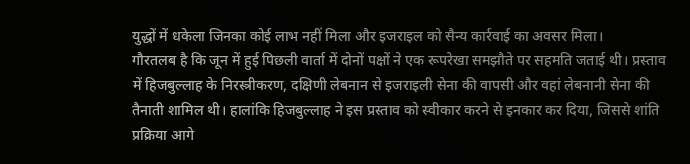युद्धों में धकेला जिनका कोई लाभ नहीं मिला और इजराइल को सैन्य कार्रवाई का अवसर मिला।
गौरतलब है कि जून में हुई पिछली वार्ता में दोनों पक्षों ने एक रूपरेखा समझौते पर सहमति जताई थी। प्रस्ताव में हिजबुल्लाह के निरस्त्रीकरण, दक्षिणी लेबनान से इजराइली सेना की वापसी और वहां लेबनानी सेना की तैनाती शामिल थी। हालांकि हिजबुल्लाह ने इस प्रस्ताव को स्वीकार करने से इनकार कर दिया, जिससे शांति प्रक्रिया आगे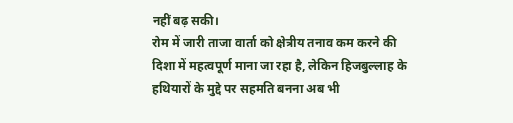नहीं बढ़ सकी।
रोम में जारी ताजा वार्ता को क्षेत्रीय तनाव कम करने की दिशा में महत्वपूर्ण माना जा रहा है, लेकिन हिजबुल्लाह के हथियारों के मुद्दे पर सहमति बनना अब भी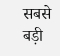सबसे बड़ी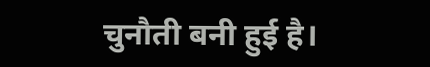चुनौती बनी हुई है।